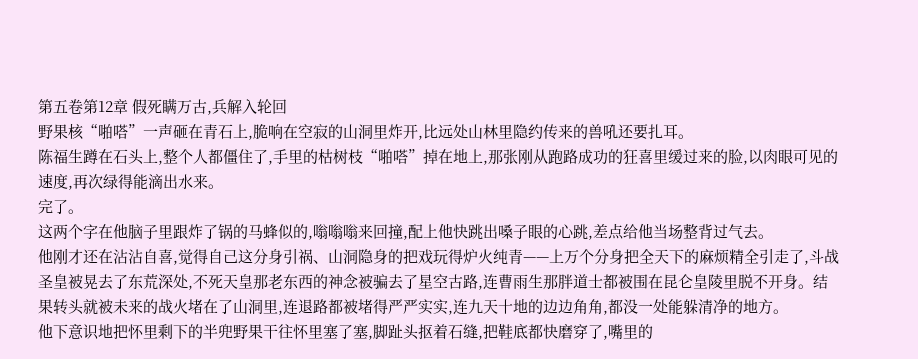第五卷第12章 假死瞒万古,兵解入轮回
野果核“啪嗒”一声砸在青石上,脆响在空寂的山洞里炸开,比远处山林里隐约传来的兽吼还要扎耳。
陈福生蹲在石头上,整个人都僵住了,手里的枯树枝“啪嗒”掉在地上,那张刚从跑路成功的狂喜里缓过来的脸,以肉眼可见的速度,再次绿得能滴出水来。
完了。
这两个字在他脑子里跟炸了锅的马蜂似的,嗡嗡嗡来回撞,配上他快跳出嗓子眼的心跳,差点给他当场整背过气去。
他刚才还在沾沾自喜,觉得自己这分身引祸、山洞隐身的把戏玩得炉火纯青——上万个分身把全天下的麻烦精全引走了,斗战圣皇被晃去了东荒深处,不死天皇那老东西的神念被骗去了星空古路,连曹雨生那胖道士都被围在昆仑皇陵里脱不开身。结果转头就被未来的战火堵在了山洞里,连退路都被堵得严严实实,连九天十地的边边角角,都没一处能躲清净的地方。
他下意识地把怀里剩下的半兜野果干往怀里塞了塞,脚趾头抠着石缝,把鞋底都快磨穿了,嘴里的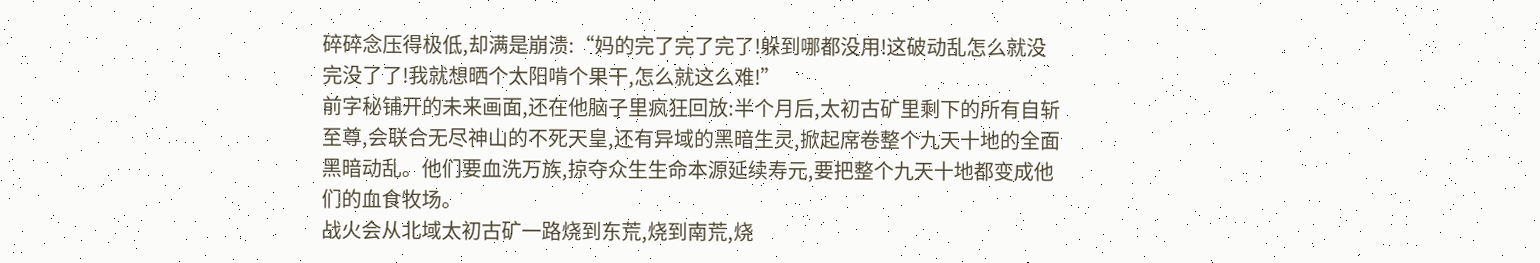碎碎念压得极低,却满是崩溃:“妈的完了完了完了!躲到哪都没用!这破动乱怎么就没完没了了!我就想晒个太阳啃个果干,怎么就这么难!”
前字秘铺开的未来画面,还在他脑子里疯狂回放:半个月后,太初古矿里剩下的所有自斩至尊,会联合无尽神山的不死天皇,还有异域的黑暗生灵,掀起席卷整个九天十地的全面黑暗动乱。他们要血洗万族,掠夺众生生命本源延续寿元,要把整个九天十地都变成他们的血食牧场。
战火会从北域太初古矿一路烧到东荒,烧到南荒,烧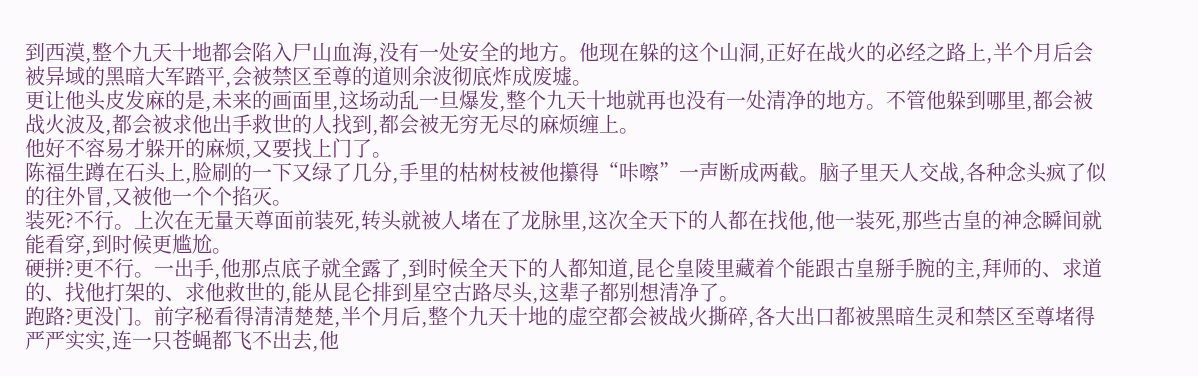到西漠,整个九天十地都会陷入尸山血海,没有一处安全的地方。他现在躲的这个山洞,正好在战火的必经之路上,半个月后会被异域的黑暗大军踏平,会被禁区至尊的道则余波彻底炸成废墟。
更让他头皮发麻的是,未来的画面里,这场动乱一旦爆发,整个九天十地就再也没有一处清净的地方。不管他躲到哪里,都会被战火波及,都会被求他出手救世的人找到,都会被无穷无尽的麻烦缠上。
他好不容易才躲开的麻烦,又要找上门了。
陈福生蹲在石头上,脸刷的一下又绿了几分,手里的枯树枝被他攥得“咔嚓”一声断成两截。脑子里天人交战,各种念头疯了似的往外冒,又被他一个个掐灭。
装死?不行。上次在无量天尊面前装死,转头就被人堵在了龙脉里,这次全天下的人都在找他,他一装死,那些古皇的神念瞬间就能看穿,到时候更尴尬。
硬拼?更不行。一出手,他那点底子就全露了,到时候全天下的人都知道,昆仑皇陵里藏着个能跟古皇掰手腕的主,拜师的、求道的、找他打架的、求他救世的,能从昆仑排到星空古路尽头,这辈子都别想清净了。
跑路?更没门。前字秘看得清清楚楚,半个月后,整个九天十地的虚空都会被战火撕碎,各大出口都被黑暗生灵和禁区至尊堵得严严实实,连一只苍蝇都飞不出去,他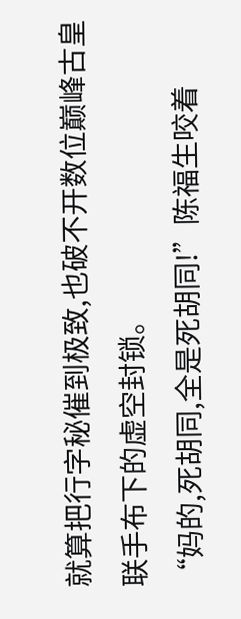就算把行字秘催到极致,也破不开数位巅峰古皇联手布下的虚空封锁。
“妈的,死胡同,全是死胡同!”陈福生咬着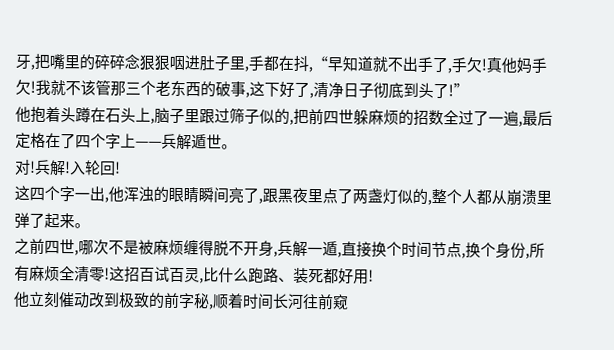牙,把嘴里的碎碎念狠狠咽进肚子里,手都在抖,“早知道就不出手了,手欠!真他妈手欠!我就不该管那三个老东西的破事,这下好了,清净日子彻底到头了!”
他抱着头蹲在石头上,脑子里跟过筛子似的,把前四世躲麻烦的招数全过了一遍,最后定格在了四个字上——兵解遁世。
对!兵解!入轮回!
这四个字一出,他浑浊的眼睛瞬间亮了,跟黑夜里点了两盏灯似的,整个人都从崩溃里弹了起来。
之前四世,哪次不是被麻烦缠得脱不开身,兵解一遁,直接换个时间节点,换个身份,所有麻烦全清零!这招百试百灵,比什么跑路、装死都好用!
他立刻催动改到极致的前字秘,顺着时间长河往前窥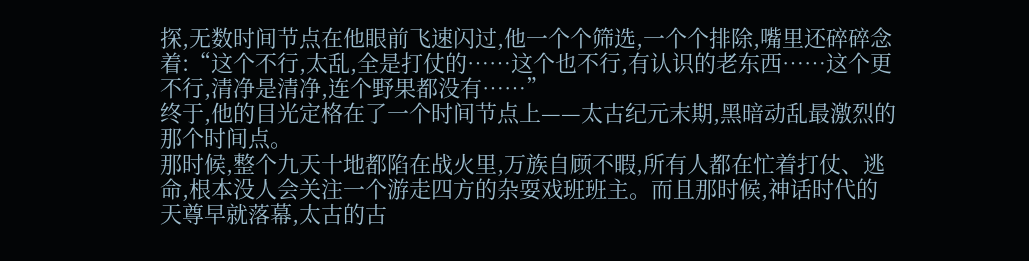探,无数时间节点在他眼前飞速闪过,他一个个筛选,一个个排除,嘴里还碎碎念着:“这个不行,太乱,全是打仗的……这个也不行,有认识的老东西……这个更不行,清净是清净,连个野果都没有……”
终于,他的目光定格在了一个时间节点上——太古纪元末期,黑暗动乱最激烈的那个时间点。
那时候,整个九天十地都陷在战火里,万族自顾不暇,所有人都在忙着打仗、逃命,根本没人会关注一个游走四方的杂耍戏班班主。而且那时候,神话时代的天尊早就落幕,太古的古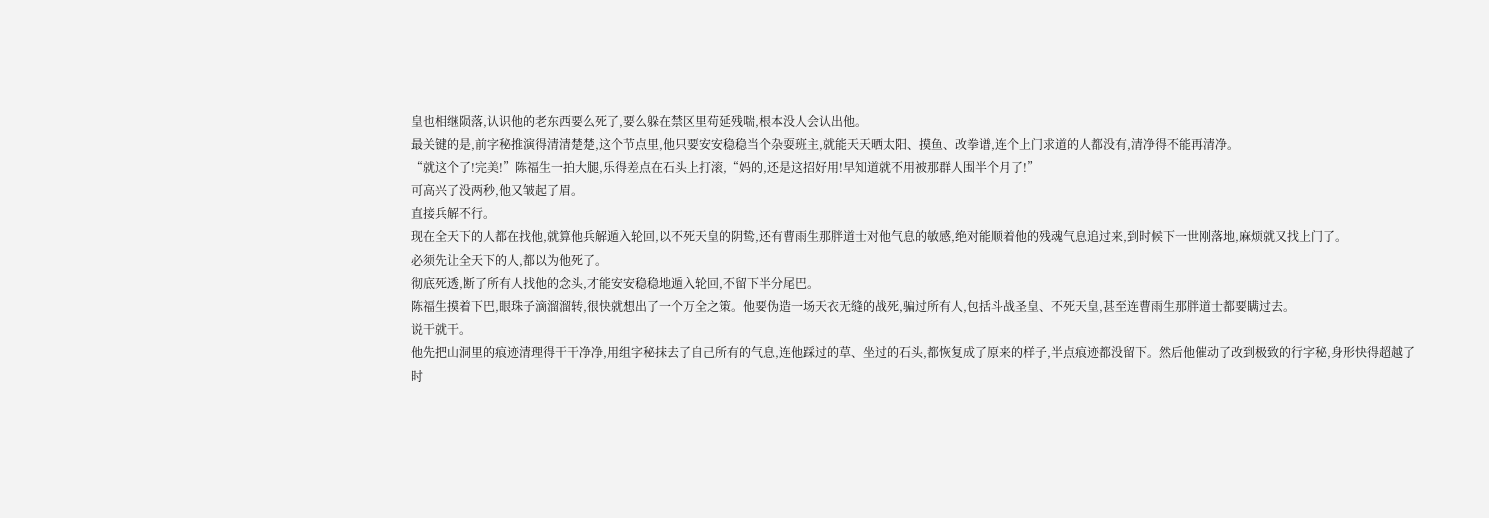皇也相继陨落,认识他的老东西要么死了,要么躲在禁区里苟延残喘,根本没人会认出他。
最关键的是,前字秘推演得清清楚楚,这个节点里,他只要安安稳稳当个杂耍班主,就能天天晒太阳、摸鱼、改拳谱,连个上门求道的人都没有,清净得不能再清净。
“就这个了!完美!”陈福生一拍大腿,乐得差点在石头上打滚,“妈的,还是这招好用!早知道就不用被那群人围半个月了!”
可高兴了没两秒,他又皱起了眉。
直接兵解不行。
现在全天下的人都在找他,就算他兵解遁入轮回,以不死天皇的阴鸷,还有曹雨生那胖道士对他气息的敏感,绝对能顺着他的残魂气息追过来,到时候下一世刚落地,麻烦就又找上门了。
必须先让全天下的人,都以为他死了。
彻底死透,断了所有人找他的念头,才能安安稳稳地遁入轮回,不留下半分尾巴。
陈福生摸着下巴,眼珠子滴溜溜转,很快就想出了一个万全之策。他要伪造一场天衣无缝的战死,骗过所有人,包括斗战圣皇、不死天皇,甚至连曹雨生那胖道士都要瞒过去。
说干就干。
他先把山洞里的痕迹清理得干干净净,用组字秘抹去了自己所有的气息,连他踩过的草、坐过的石头,都恢复成了原来的样子,半点痕迹都没留下。然后他催动了改到极致的行字秘,身形快得超越了时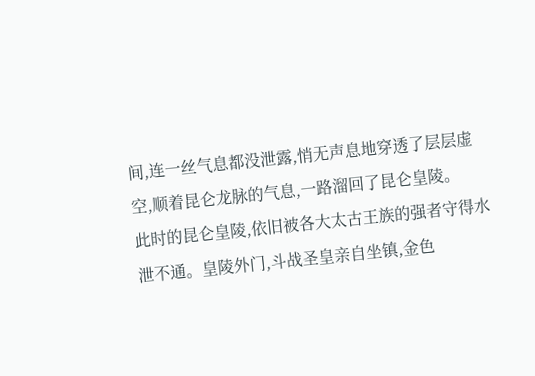间,连一丝气息都没泄露,悄无声息地穿透了层层虚空,顺着昆仑龙脉的气息,一路溜回了昆仑皇陵。
此时的昆仑皇陵,依旧被各大太古王族的强者守得水泄不通。皇陵外门,斗战圣皇亲自坐镇,金色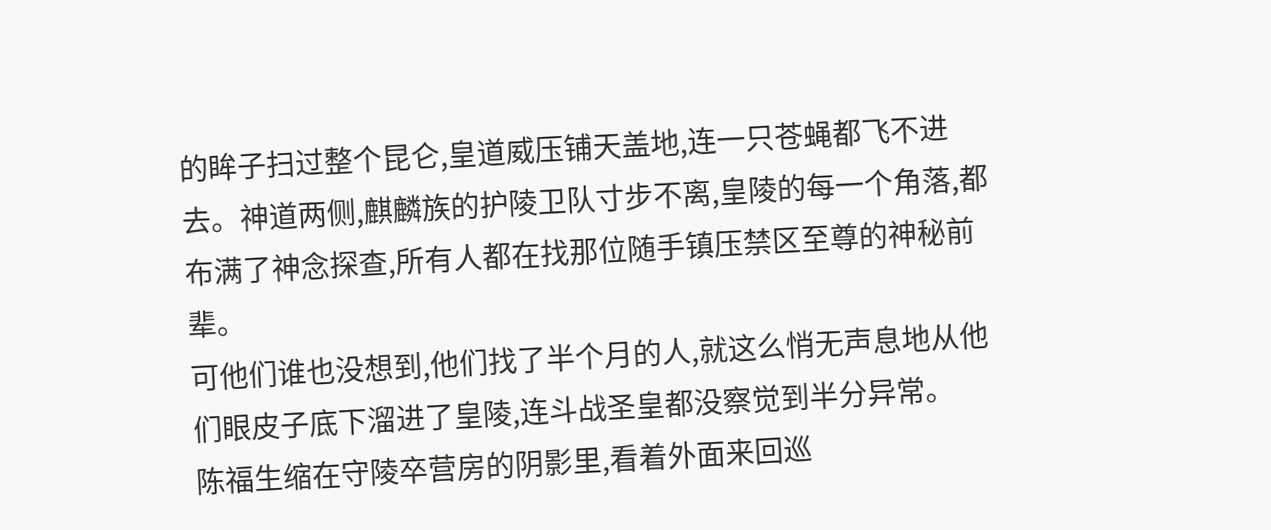的眸子扫过整个昆仑,皇道威压铺天盖地,连一只苍蝇都飞不进去。神道两侧,麒麟族的护陵卫队寸步不离,皇陵的每一个角落,都布满了神念探查,所有人都在找那位随手镇压禁区至尊的神秘前辈。
可他们谁也没想到,他们找了半个月的人,就这么悄无声息地从他们眼皮子底下溜进了皇陵,连斗战圣皇都没察觉到半分异常。
陈福生缩在守陵卒营房的阴影里,看着外面来回巡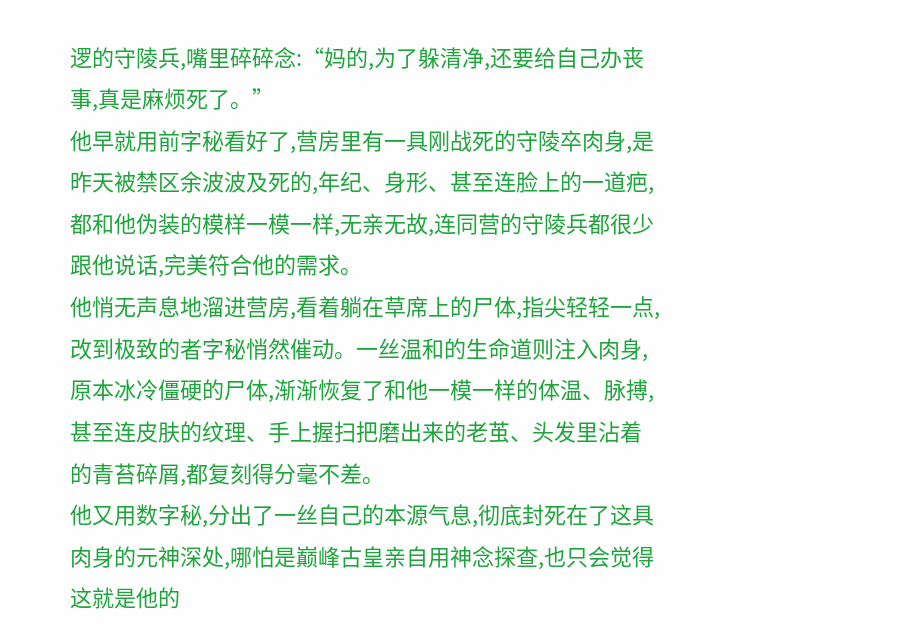逻的守陵兵,嘴里碎碎念:“妈的,为了躲清净,还要给自己办丧事,真是麻烦死了。”
他早就用前字秘看好了,营房里有一具刚战死的守陵卒肉身,是昨天被禁区余波波及死的,年纪、身形、甚至连脸上的一道疤,都和他伪装的模样一模一样,无亲无故,连同营的守陵兵都很少跟他说话,完美符合他的需求。
他悄无声息地溜进营房,看着躺在草席上的尸体,指尖轻轻一点,改到极致的者字秘悄然催动。一丝温和的生命道则注入肉身,原本冰冷僵硬的尸体,渐渐恢复了和他一模一样的体温、脉搏,甚至连皮肤的纹理、手上握扫把磨出来的老茧、头发里沾着的青苔碎屑,都复刻得分毫不差。
他又用数字秘,分出了一丝自己的本源气息,彻底封死在了这具肉身的元神深处,哪怕是巅峰古皇亲自用神念探查,也只会觉得这就是他的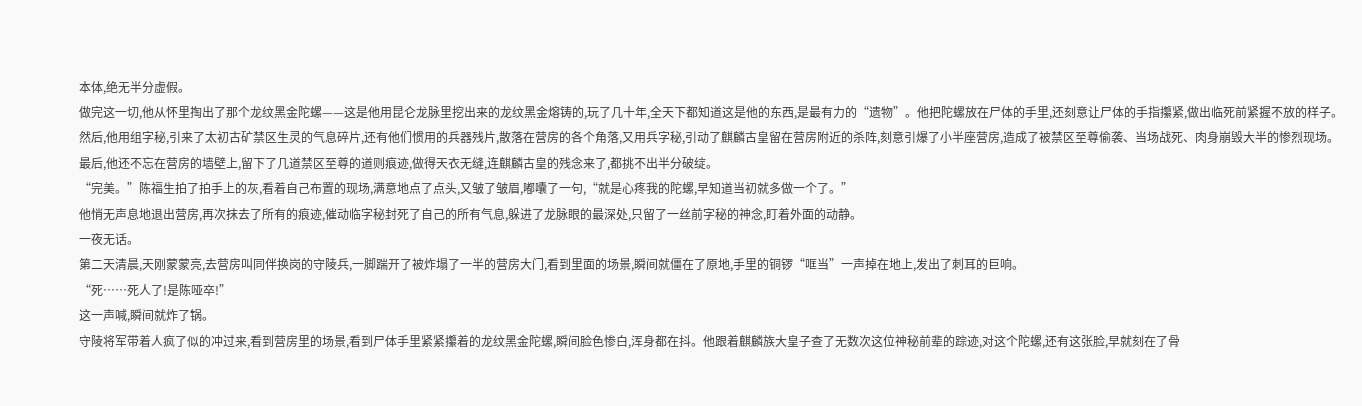本体,绝无半分虚假。
做完这一切,他从怀里掏出了那个龙纹黑金陀螺——这是他用昆仑龙脉里挖出来的龙纹黑金熔铸的,玩了几十年,全天下都知道这是他的东西,是最有力的“遗物”。他把陀螺放在尸体的手里,还刻意让尸体的手指攥紧,做出临死前紧握不放的样子。
然后,他用组字秘,引来了太初古矿禁区生灵的气息碎片,还有他们惯用的兵器残片,散落在营房的各个角落,又用兵字秘,引动了麒麟古皇留在营房附近的杀阵,刻意引爆了小半座营房,造成了被禁区至尊偷袭、当场战死、肉身崩毁大半的惨烈现场。
最后,他还不忘在营房的墙壁上,留下了几道禁区至尊的道则痕迹,做得天衣无缝,连麒麟古皇的残念来了,都挑不出半分破绽。
“完美。”陈福生拍了拍手上的灰,看着自己布置的现场,满意地点了点头,又皱了皱眉,嘟囔了一句,“就是心疼我的陀螺,早知道当初就多做一个了。”
他悄无声息地退出营房,再次抹去了所有的痕迹,催动临字秘封死了自己的所有气息,躲进了龙脉眼的最深处,只留了一丝前字秘的神念,盯着外面的动静。
一夜无话。
第二天清晨,天刚蒙蒙亮,去营房叫同伴换岗的守陵兵,一脚踹开了被炸塌了一半的营房大门,看到里面的场景,瞬间就僵在了原地,手里的铜锣“哐当”一声掉在地上,发出了刺耳的巨响。
“死……死人了!是陈哑卒!”
这一声喊,瞬间就炸了锅。
守陵将军带着人疯了似的冲过来,看到营房里的场景,看到尸体手里紧紧攥着的龙纹黑金陀螺,瞬间脸色惨白,浑身都在抖。他跟着麒麟族大皇子查了无数次这位神秘前辈的踪迹,对这个陀螺,还有这张脸,早就刻在了骨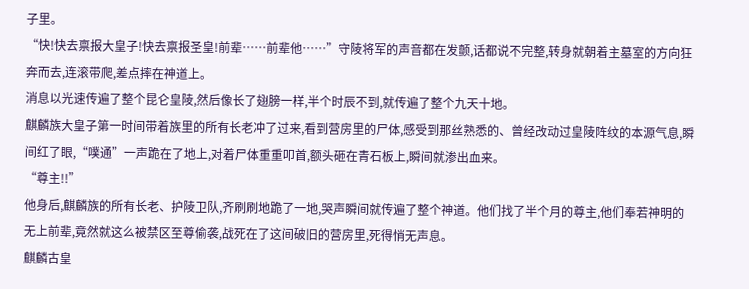子里。
“快!快去禀报大皇子!快去禀报圣皇!前辈……前辈他……”守陵将军的声音都在发颤,话都说不完整,转身就朝着主墓室的方向狂奔而去,连滚带爬,差点摔在神道上。
消息以光速传遍了整个昆仑皇陵,然后像长了翅膀一样,半个时辰不到,就传遍了整个九天十地。
麒麟族大皇子第一时间带着族里的所有长老冲了过来,看到营房里的尸体,感受到那丝熟悉的、曾经改动过皇陵阵纹的本源气息,瞬间红了眼,“噗通”一声跪在了地上,对着尸体重重叩首,额头砸在青石板上,瞬间就渗出血来。
“尊主!!”
他身后,麒麟族的所有长老、护陵卫队,齐刷刷地跪了一地,哭声瞬间就传遍了整个神道。他们找了半个月的尊主,他们奉若神明的无上前辈,竟然就这么被禁区至尊偷袭,战死在了这间破旧的营房里,死得悄无声息。
麒麟古皇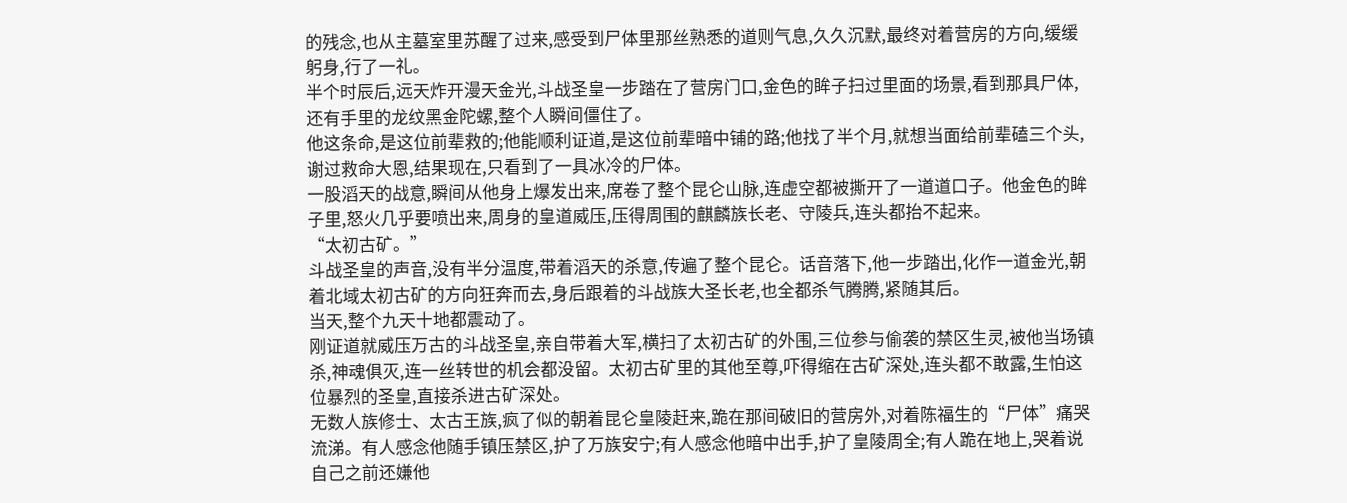的残念,也从主墓室里苏醒了过来,感受到尸体里那丝熟悉的道则气息,久久沉默,最终对着营房的方向,缓缓躬身,行了一礼。
半个时辰后,远天炸开漫天金光,斗战圣皇一步踏在了营房门口,金色的眸子扫过里面的场景,看到那具尸体,还有手里的龙纹黑金陀螺,整个人瞬间僵住了。
他这条命,是这位前辈救的;他能顺利证道,是这位前辈暗中铺的路;他找了半个月,就想当面给前辈磕三个头,谢过救命大恩,结果现在,只看到了一具冰冷的尸体。
一股滔天的战意,瞬间从他身上爆发出来,席卷了整个昆仑山脉,连虚空都被撕开了一道道口子。他金色的眸子里,怒火几乎要喷出来,周身的皇道威压,压得周围的麒麟族长老、守陵兵,连头都抬不起来。
“太初古矿。”
斗战圣皇的声音,没有半分温度,带着滔天的杀意,传遍了整个昆仑。话音落下,他一步踏出,化作一道金光,朝着北域太初古矿的方向狂奔而去,身后跟着的斗战族大圣长老,也全都杀气腾腾,紧随其后。
当天,整个九天十地都震动了。
刚证道就威压万古的斗战圣皇,亲自带着大军,横扫了太初古矿的外围,三位参与偷袭的禁区生灵,被他当场镇杀,神魂俱灭,连一丝转世的机会都没留。太初古矿里的其他至尊,吓得缩在古矿深处,连头都不敢露,生怕这位暴烈的圣皇,直接杀进古矿深处。
无数人族修士、太古王族,疯了似的朝着昆仑皇陵赶来,跪在那间破旧的营房外,对着陈福生的“尸体”痛哭流涕。有人感念他随手镇压禁区,护了万族安宁;有人感念他暗中出手,护了皇陵周全;有人跪在地上,哭着说自己之前还嫌他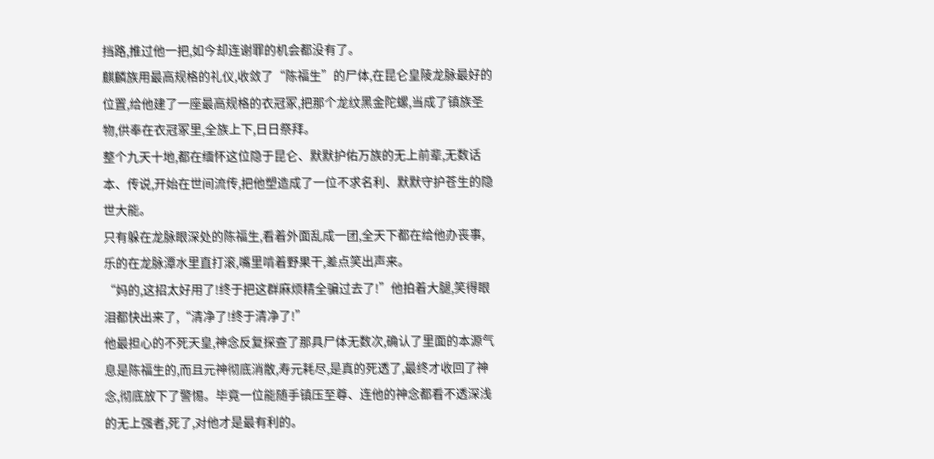挡路,推过他一把,如今却连谢罪的机会都没有了。
麒麟族用最高规格的礼仪,收敛了“陈福生”的尸体,在昆仑皇陵龙脉最好的位置,给他建了一座最高规格的衣冠冢,把那个龙纹黑金陀螺,当成了镇族圣物,供奉在衣冠冢里,全族上下,日日祭拜。
整个九天十地,都在缅怀这位隐于昆仑、默默护佑万族的无上前辈,无数话本、传说,开始在世间流传,把他塑造成了一位不求名利、默默守护苍生的隐世大能。
只有躲在龙脉眼深处的陈福生,看着外面乱成一团,全天下都在给他办丧事,乐的在龙脉潭水里直打滚,嘴里啃着野果干,差点笑出声来。
“妈的,这招太好用了!终于把这群麻烦精全骗过去了!”他拍着大腿,笑得眼泪都快出来了,“清净了!终于清净了!”
他最担心的不死天皇,神念反复探查了那具尸体无数次,确认了里面的本源气息是陈福生的,而且元神彻底消散,寿元耗尽,是真的死透了,最终才收回了神念,彻底放下了警惕。毕竟一位能随手镇压至尊、连他的神念都看不透深浅的无上强者,死了,对他才是最有利的。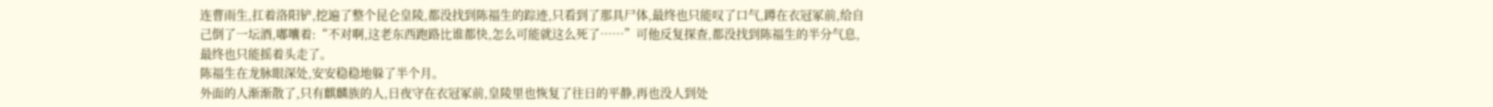连曹雨生,扛着洛阳铲,挖遍了整个昆仑皇陵,都没找到陈福生的踪迹,只看到了那具尸体,最终也只能叹了口气,蹲在衣冠冢前,给自己倒了一坛酒,嘟囔着:“不对啊,这老东西跑路比谁都快,怎么可能就这么死了……”可他反复探查,都没找到陈福生的半分气息,最终也只能摇着头走了。
陈福生在龙脉眼深处,安安稳稳地躲了半个月。
外面的人渐渐散了,只有麒麟族的人,日夜守在衣冠冢前,皇陵里也恢复了往日的平静,再也没人到处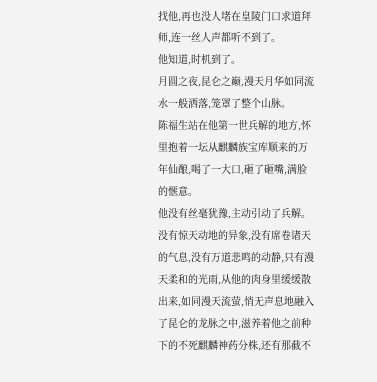找他,再也没人堵在皇陵门口求道拜师,连一丝人声都听不到了。
他知道,时机到了。
月圆之夜,昆仑之巅,漫天月华如同流水一般洒落,笼罩了整个山脉。
陈福生站在他第一世兵解的地方,怀里抱着一坛从麒麟族宝库顺来的万年仙酿,喝了一大口,砸了砸嘴,满脸的惬意。
他没有丝毫犹豫,主动引动了兵解。
没有惊天动地的异象,没有席卷诸天的气息,没有万道悲鸣的动静,只有漫天柔和的光雨,从他的肉身里缓缓散出来,如同漫天流萤,悄无声息地融入了昆仑的龙脉之中,滋养着他之前种下的不死麒麟神药分株,还有那截不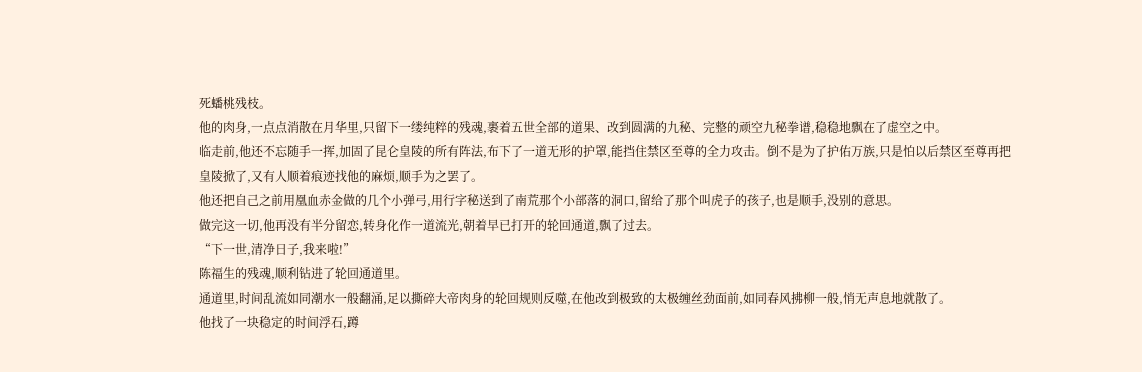死蟠桃残枝。
他的肉身,一点点消散在月华里,只留下一缕纯粹的残魂,裹着五世全部的道果、改到圆满的九秘、完整的顽空九秘拳谱,稳稳地飘在了虚空之中。
临走前,他还不忘随手一挥,加固了昆仑皇陵的所有阵法,布下了一道无形的护罩,能挡住禁区至尊的全力攻击。倒不是为了护佑万族,只是怕以后禁区至尊再把皇陵掀了,又有人顺着痕迹找他的麻烦,顺手为之罢了。
他还把自己之前用凰血赤金做的几个小弹弓,用行字秘送到了南荒那个小部落的洞口,留给了那个叫虎子的孩子,也是顺手,没别的意思。
做完这一切,他再没有半分留恋,转身化作一道流光,朝着早已打开的轮回通道,飘了过去。
“下一世,清净日子,我来啦!”
陈福生的残魂,顺利钻进了轮回通道里。
通道里,时间乱流如同潮水一般翻涌,足以撕碎大帝肉身的轮回规则反噬,在他改到极致的太极缠丝劲面前,如同春风拂柳一般,悄无声息地就散了。
他找了一块稳定的时间浮石,蹲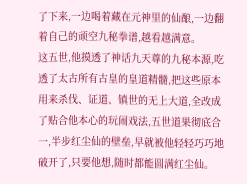了下来,一边喝着藏在元神里的仙酿,一边翻着自己的顽空九秘拳谱,越看越满意。
这五世,他摸透了神话九天尊的九秘本源,吃透了太古所有古皇的皇道精髓,把这些原本用来杀伐、证道、镇世的无上大道,全改成了贴合他本心的玩闹戏法,五世道果彻底合一,半步红尘仙的壁垒,早就被他轻轻巧巧地破开了,只要他想,随时都能圆满红尘仙。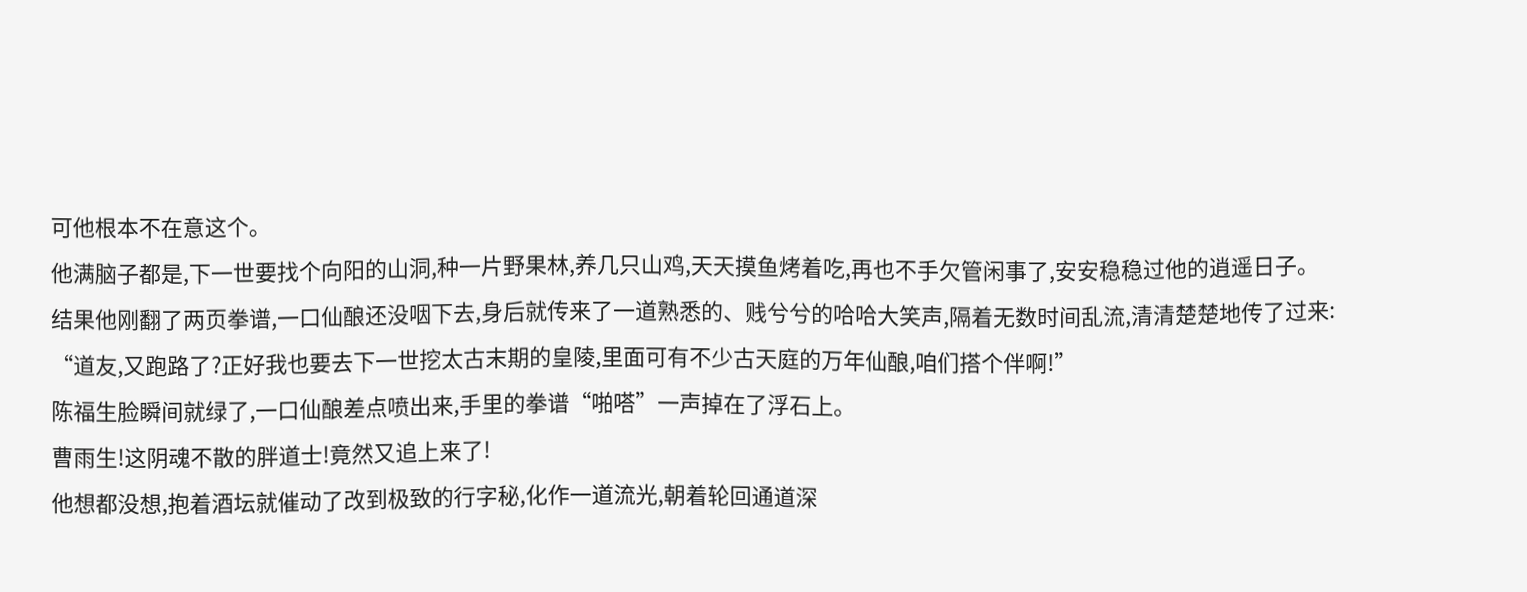可他根本不在意这个。
他满脑子都是,下一世要找个向阳的山洞,种一片野果林,养几只山鸡,天天摸鱼烤着吃,再也不手欠管闲事了,安安稳稳过他的逍遥日子。
结果他刚翻了两页拳谱,一口仙酿还没咽下去,身后就传来了一道熟悉的、贱兮兮的哈哈大笑声,隔着无数时间乱流,清清楚楚地传了过来:
“道友,又跑路了?正好我也要去下一世挖太古末期的皇陵,里面可有不少古天庭的万年仙酿,咱们搭个伴啊!”
陈福生脸瞬间就绿了,一口仙酿差点喷出来,手里的拳谱“啪嗒”一声掉在了浮石上。
曹雨生!这阴魂不散的胖道士!竟然又追上来了!
他想都没想,抱着酒坛就催动了改到极致的行字秘,化作一道流光,朝着轮回通道深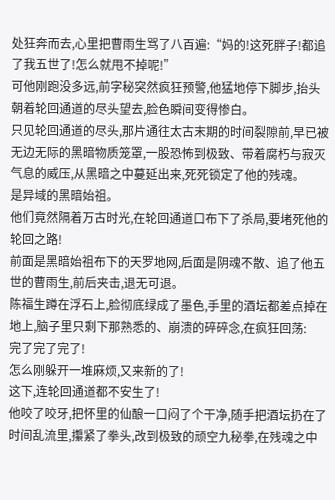处狂奔而去,心里把曹雨生骂了八百遍:“妈的!这死胖子!都追了我五世了!怎么就甩不掉呢!”
可他刚跑没多远,前字秘突然疯狂预警,他猛地停下脚步,抬头朝着轮回通道的尽头望去,脸色瞬间变得惨白。
只见轮回通道的尽头,那片通往太古末期的时间裂隙前,早已被无边无际的黑暗物质笼罩,一股恐怖到极致、带着腐朽与寂灭气息的威压,从黑暗之中蔓延出来,死死锁定了他的残魂。
是异域的黑暗始祖。
他们竟然隔着万古时光,在轮回通道口布下了杀局,要堵死他的轮回之路!
前面是黑暗始祖布下的天罗地网,后面是阴魂不散、追了他五世的曹雨生,前后夹击,退无可退。
陈福生蹲在浮石上,脸彻底绿成了墨色,手里的酒坛都差点掉在地上,脑子里只剩下那熟悉的、崩溃的碎碎念,在疯狂回荡:
完了完了完了!
怎么刚躲开一堆麻烦,又来新的了!
这下,连轮回通道都不安生了!
他咬了咬牙,把怀里的仙酿一口闷了个干净,随手把酒坛扔在了时间乱流里,攥紧了拳头,改到极致的顽空九秘拳,在残魂之中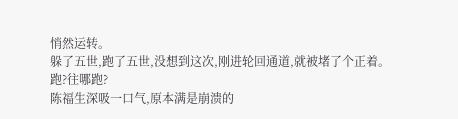悄然运转。
躲了五世,跑了五世,没想到这次,刚进轮回通道,就被堵了个正着。
跑?往哪跑?
陈福生深吸一口气,原本满是崩溃的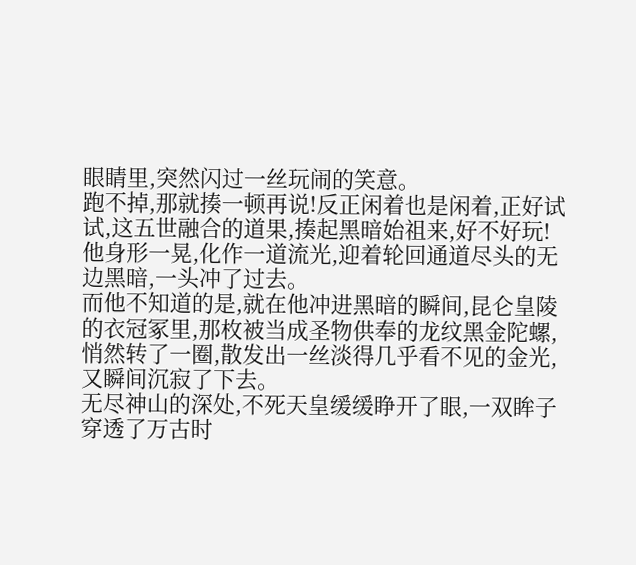眼睛里,突然闪过一丝玩闹的笑意。
跑不掉,那就揍一顿再说!反正闲着也是闲着,正好试试,这五世融合的道果,揍起黑暗始祖来,好不好玩!
他身形一晃,化作一道流光,迎着轮回通道尽头的无边黑暗,一头冲了过去。
而他不知道的是,就在他冲进黑暗的瞬间,昆仑皇陵的衣冠冢里,那枚被当成圣物供奉的龙纹黑金陀螺,悄然转了一圈,散发出一丝淡得几乎看不见的金光,又瞬间沉寂了下去。
无尽神山的深处,不死天皇缓缓睁开了眼,一双眸子穿透了万古时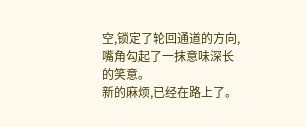空,锁定了轮回通道的方向,嘴角勾起了一抹意味深长的笑意。
新的麻烦,已经在路上了。